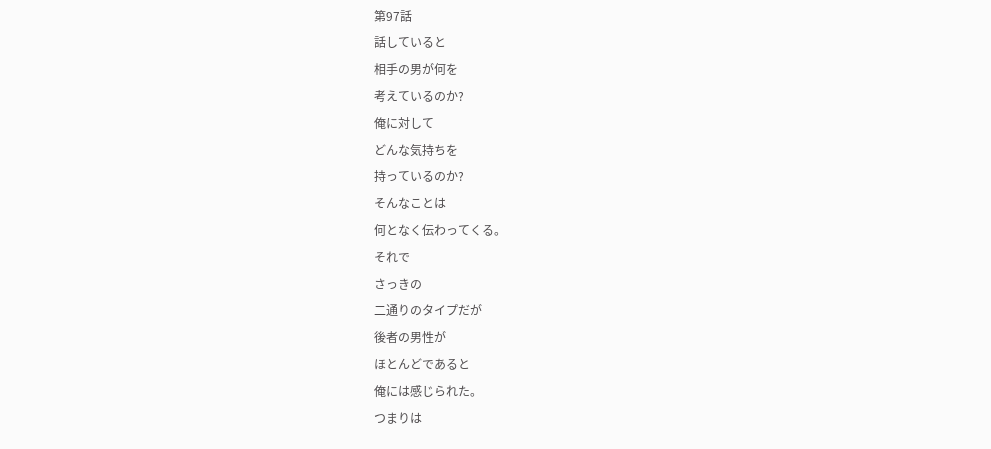第97話
話していると
相手の男が何を
考えているのか?
俺に対して
どんな気持ちを
持っているのか?
そんなことは
何となく伝わってくる。
それで
さっきの
二通りのタイプだが
後者の男性が
ほとんどであると
俺には感じられた。
つまりは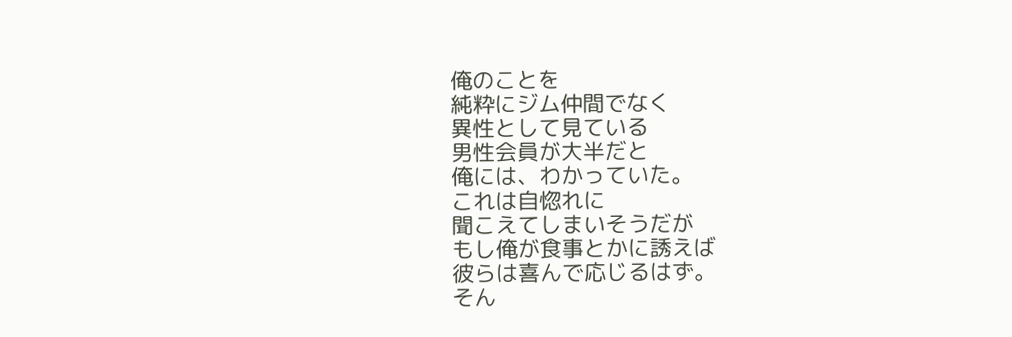俺のことを
純粋にジム仲間でなく
異性として見ている
男性会員が大半だと
俺には、わかっていた。
これは自惚れに
聞こえてしまいそうだが
もし俺が食事とかに誘えば
彼らは喜んで応じるはず。
そん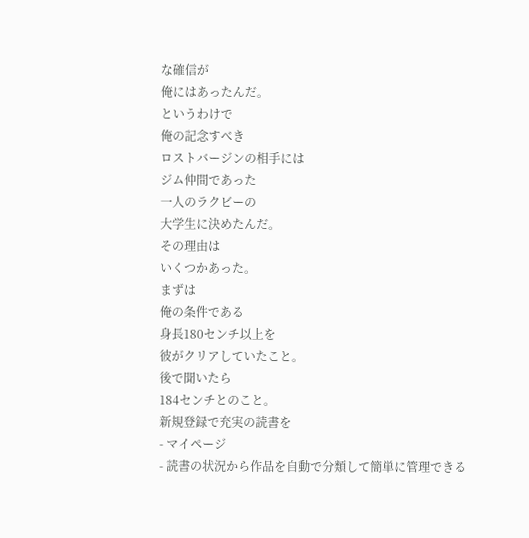な確信が
俺にはあったんだ。
というわけで
俺の記念すべき
ロストバージンの相手には
ジム仲間であった
一人のラクビーの
大学生に決めたんだ。
その理由は
いくつかあった。
まずは
俺の条件である
身長180センチ以上を
彼がクリアしていたこと。
後で聞いたら
184センチとのこと。
新規登録で充実の読書を
- マイページ
- 読書の状況から作品を自動で分類して簡単に管理できる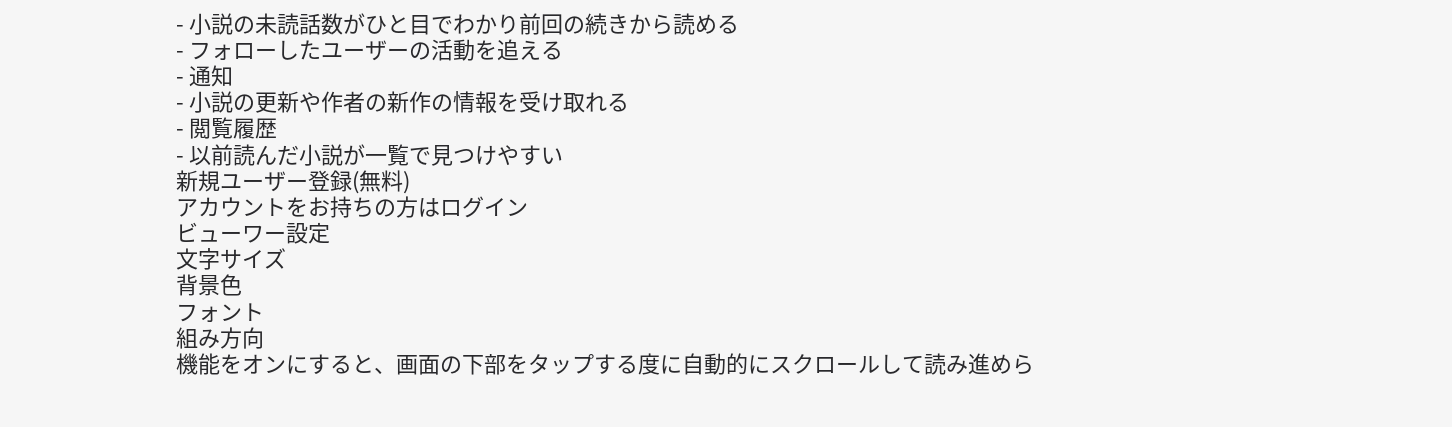- 小説の未読話数がひと目でわかり前回の続きから読める
- フォローしたユーザーの活動を追える
- 通知
- 小説の更新や作者の新作の情報を受け取れる
- 閲覧履歴
- 以前読んだ小説が一覧で見つけやすい
新規ユーザー登録(無料)
アカウントをお持ちの方はログイン
ビューワー設定
文字サイズ
背景色
フォント
組み方向
機能をオンにすると、画面の下部をタップする度に自動的にスクロールして読み進めら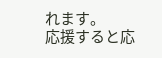れます。
応援すると応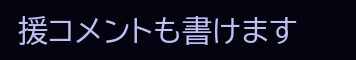援コメントも書けます